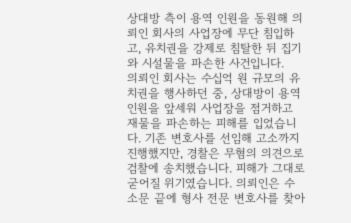상대방 측이 용역 인원을 동원해 의뢰인 회사의 사업장에 무단 침입하고, 유치권을 강제로 침탈한 뒤 집기와 시설물을 파손한 사건입니다.
의뢰인 회사는 수십억 원 규모의 유치권을 행사하던 중, 상대방이 용역 인원을 앞세워 사업장을 점거하고 재물을 파손하는 피해를 입었습니다. 기존 변호사를 선임해 고소까지 진행했지만, 경찰은 무혐의 의견으로 검찰에 송치했습니다. 피해가 그대로 굳어질 위기였습니다. 의뢰인은 수소문 끝에 형사 전문 변호사를 찾아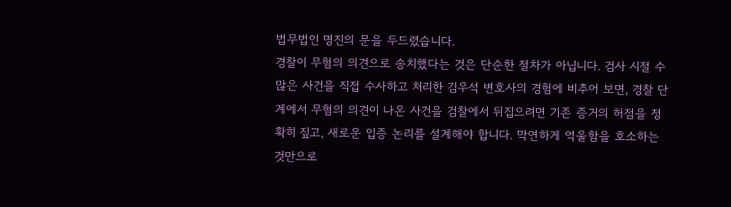법무법인 명진의 문을 두드렸습니다.
경찰이 무혐의 의견으로 송치했다는 것은 단순한 절차가 아닙니다. 검사 시절 수많은 사건을 직접 수사하고 처리한 김우석 변호사의 경험에 비추어 보면, 경찰 단계에서 무혐의 의견이 나온 사건을 검찰에서 뒤집으려면 기존 증거의 허점을 정확히 짚고, 새로운 입증 논리를 설계해야 합니다. 막연하게 억울함을 호소하는 것만으로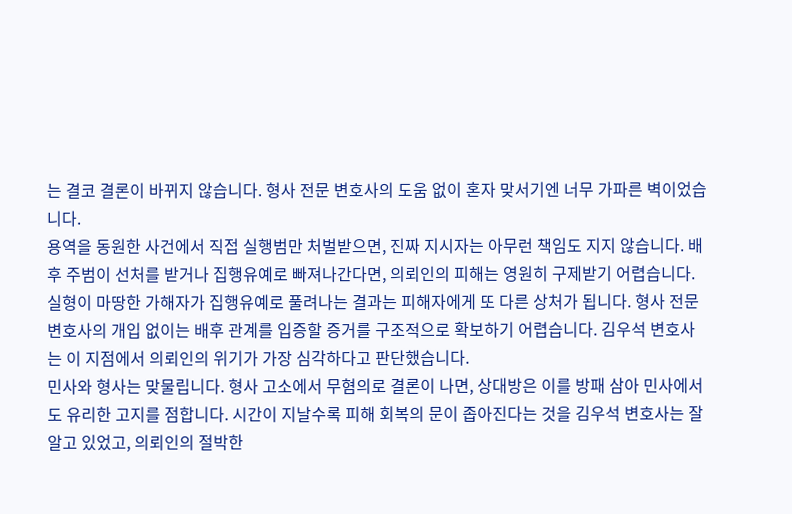는 결코 결론이 바뀌지 않습니다. 형사 전문 변호사의 도움 없이 혼자 맞서기엔 너무 가파른 벽이었습니다.
용역을 동원한 사건에서 직접 실행범만 처벌받으면, 진짜 지시자는 아무런 책임도 지지 않습니다. 배후 주범이 선처를 받거나 집행유예로 빠져나간다면, 의뢰인의 피해는 영원히 구제받기 어렵습니다. 실형이 마땅한 가해자가 집행유예로 풀려나는 결과는 피해자에게 또 다른 상처가 됩니다. 형사 전문 변호사의 개입 없이는 배후 관계를 입증할 증거를 구조적으로 확보하기 어렵습니다. 김우석 변호사는 이 지점에서 의뢰인의 위기가 가장 심각하다고 판단했습니다.
민사와 형사는 맞물립니다. 형사 고소에서 무혐의로 결론이 나면, 상대방은 이를 방패 삼아 민사에서도 유리한 고지를 점합니다. 시간이 지날수록 피해 회복의 문이 좁아진다는 것을 김우석 변호사는 잘 알고 있었고, 의뢰인의 절박한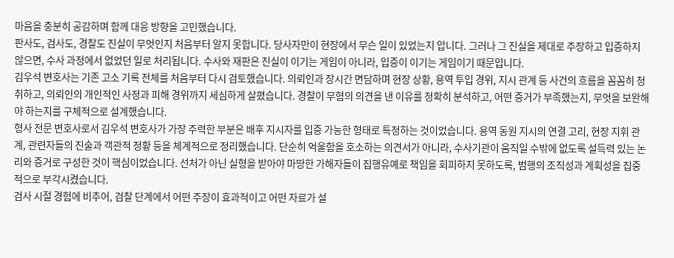마음을 충분히 공감하며 함께 대응 방향을 고민했습니다.
판사도, 검사도, 경찰도 진실이 무엇인지 처음부터 알지 못합니다. 당사자만이 현장에서 무슨 일이 있었는지 압니다. 그러나 그 진실을 제대로 주장하고 입증하지 않으면, 수사 과정에서 없었던 일로 처리됩니다. 수사와 재판은 진실이 이기는 게임이 아니라, 입증이 이기는 게임이기 때문입니다.
김우석 변호사는 기존 고소 기록 전체를 처음부터 다시 검토했습니다. 의뢰인과 장시간 면담하며 현장 상황, 용역 투입 경위, 지시 관계 등 사건의 흐름을 꼼꼼히 청취하고, 의뢰인의 개인적인 사정과 피해 경위까지 세심하게 살폈습니다. 경찰이 무혐의 의견을 낸 이유를 정확히 분석하고, 어떤 증거가 부족했는지, 무엇을 보완해야 하는지를 구체적으로 설계했습니다.
형사 전문 변호사로서 김우석 변호사가 가장 주력한 부분은 배후 지시자를 입증 가능한 형태로 특정하는 것이었습니다. 용역 동원 지시의 연결 고리, 현장 지휘 관계, 관련자들의 진술과 객관적 정황 등을 체계적으로 정리했습니다. 단순히 억울함을 호소하는 의견서가 아니라, 수사기관이 움직일 수밖에 없도록 설득력 있는 논리와 증거로 구성한 것이 핵심이었습니다. 선처가 아닌 실형을 받아야 마땅한 가해자들이 집행유예로 책임을 회피하지 못하도록, 범행의 조직성과 계획성을 집중적으로 부각시켰습니다.
검사 시절 경험에 비추어, 검찰 단계에서 어떤 주장이 효과적이고 어떤 자료가 설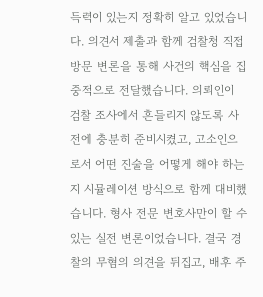득력이 있는지 정확히 알고 있었습니다. 의견서 제출과 함께 검찰청 직접 방문 변론을 통해 사건의 핵심을 집중적으로 전달했습니다. 의뢰인이 검찰 조사에서 흔들리지 않도록 사전에 충분히 준비시켰고, 고소인으로서 어떤 진술을 어떻게 해야 하는지 시뮬레이션 방식으로 함께 대비했습니다. 형사 전문 변호사만이 할 수 있는 실전 변론이었습니다. 결국 경찰의 무혐의 의견을 뒤집고, 배후 주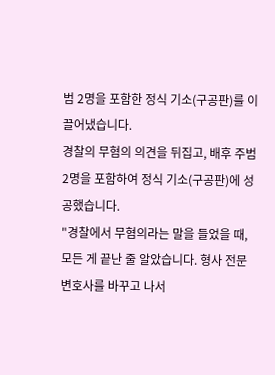범 2명을 포함한 정식 기소(구공판)를 이끌어냈습니다.
경찰의 무혐의 의견을 뒤집고, 배후 주범 2명을 포함하여 정식 기소(구공판)에 성공했습니다.
"경찰에서 무혐의라는 말을 들었을 때, 모든 게 끝난 줄 알았습니다. 형사 전문 변호사를 바꾸고 나서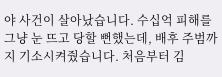야 사건이 살아났습니다. 수십억 피해를 그냥 눈 뜨고 당할 뻔했는데, 배후 주범까지 기소시켜줬습니다. 처음부터 김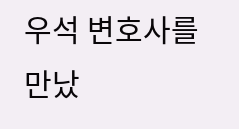우석 변호사를 만났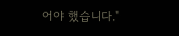어야 했습니다."